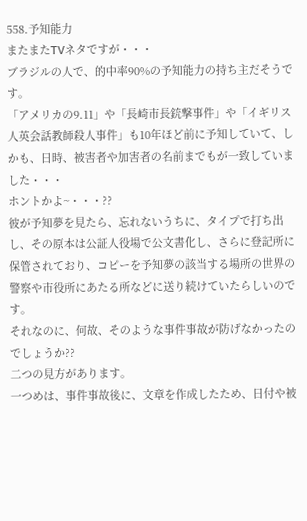558.予知能力
またまたTVネタですが・・・
ブラジルの人で、的中率90%の予知能力の持ち主だそうです。
「アメリカの9.11」や「長崎市長銃撃事件」や「イギリス人英会話教師殺人事件」も10年ほど前に予知していて、しかも、日時、被害者や加害者の名前までもが一致していました・・・
ホントかよ~・・・??
彼が予知夢を見たら、忘れないうちに、タイプで打ち出し、その原本は公証人役場で公文書化し、さらに登記所に保管されており、コピーを予知夢の該当する場所の世界の警察や市役所にあたる所などに送り続けていたらしいのです。
それなのに、何故、そのような事件事故が防げなかったのでしょうか??
二つの見方があります。
一つめは、事件事故後に、文章を作成したため、日付や被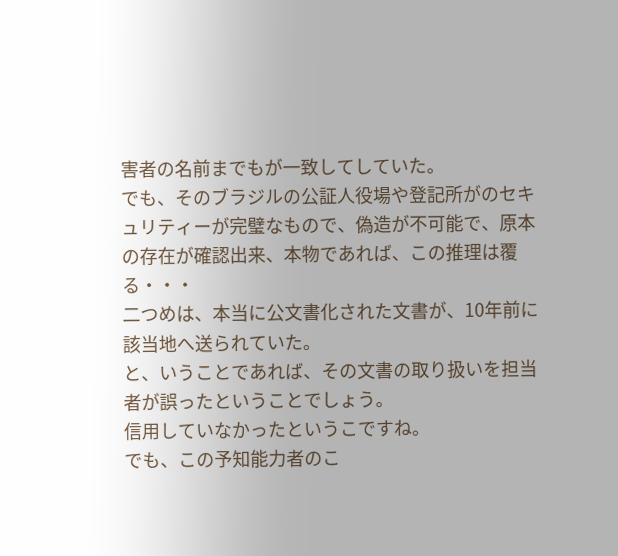害者の名前までもが一致してしていた。
でも、そのブラジルの公証人役場や登記所がのセキュリティーが完璧なもので、偽造が不可能で、原本の存在が確認出来、本物であれば、この推理は覆る・・・
二つめは、本当に公文書化された文書が、10年前に該当地へ送られていた。
と、いうことであれば、その文書の取り扱いを担当者が誤ったということでしょう。
信用していなかったというこですね。
でも、この予知能力者のこ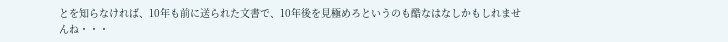とを知らなければ、10年も前に送られた文書で、10年後を見極めろというのも酷なはなしかもしれませんね・・・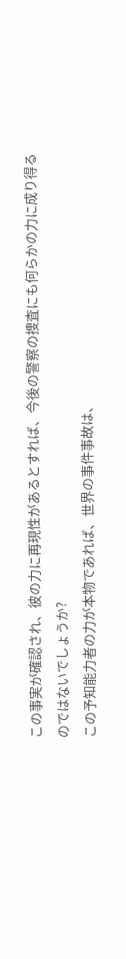この事実が確認され、彼の力に再現性があるとすれば、今後の警察の捜査にも何らかの力に成り得るのではないでしょうか?
この予知能力者の力が本物であれば、世界の事件事故は、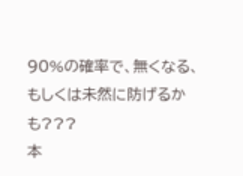90%の確率で、無くなる、もしくは未然に防げるかも???
本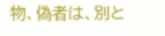物、偽者は、別と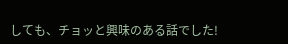しても、チョッと興味のある話でした!